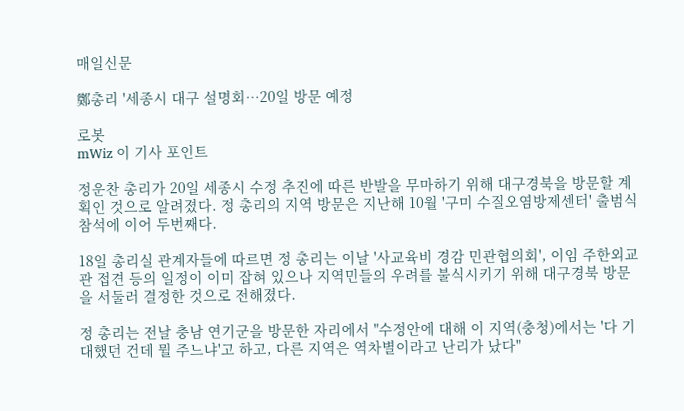매일신문

鄭총리 '세종시 대구 설명회…20일 방문 예정

로봇
mWiz 이 기사 포인트

정운찬 총리가 20일 세종시 수정 추진에 따른 반발을 무마하기 위해 대구경북을 방문할 계획인 것으로 알려졌다. 정 총리의 지역 방문은 지난해 10월 '구미 수질오염방제센터' 출범식 참석에 이어 두번째다.

18일 총리실 관계자들에 따르면 정 총리는 이날 '사교육비 경감 민관협의회', 이임 주한외교관 접견 등의 일정이 이미 잡혀 있으나 지역민들의 우려를 불식시키기 위해 대구경북 방문을 서둘러 결정한 것으로 전해졌다.

정 총리는 전날 충남 연기군을 방문한 자리에서 "수정안에 대해 이 지역(충청)에서는 '다 기대했던 건데 뭘 주느냐'고 하고, 다른 지역은 역차별이라고 난리가 났다"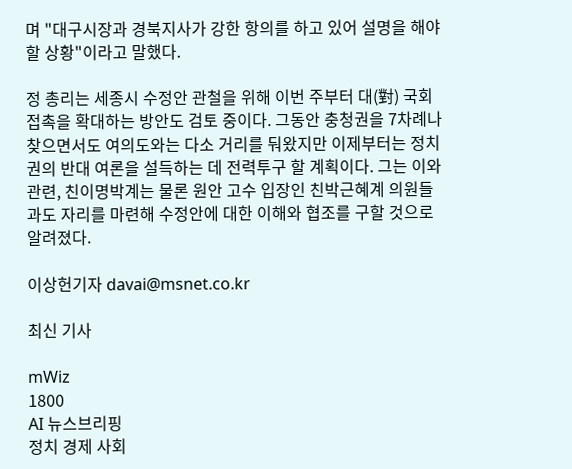며 "대구시장과 경북지사가 강한 항의를 하고 있어 설명을 해야 할 상황"이라고 말했다.

정 총리는 세종시 수정안 관철을 위해 이번 주부터 대(對) 국회 접촉을 확대하는 방안도 검토 중이다. 그동안 충청권을 7차례나 찾으면서도 여의도와는 다소 거리를 둬왔지만 이제부터는 정치권의 반대 여론을 설득하는 데 전력투구 할 계획이다. 그는 이와 관련, 친이명박계는 물론 원안 고수 입장인 친박근혜계 의원들과도 자리를 마련해 수정안에 대한 이해와 협조를 구할 것으로 알려졌다.

이상헌기자 davai@msnet.co.kr

최신 기사

mWiz
1800
AI 뉴스브리핑
정치 경제 사회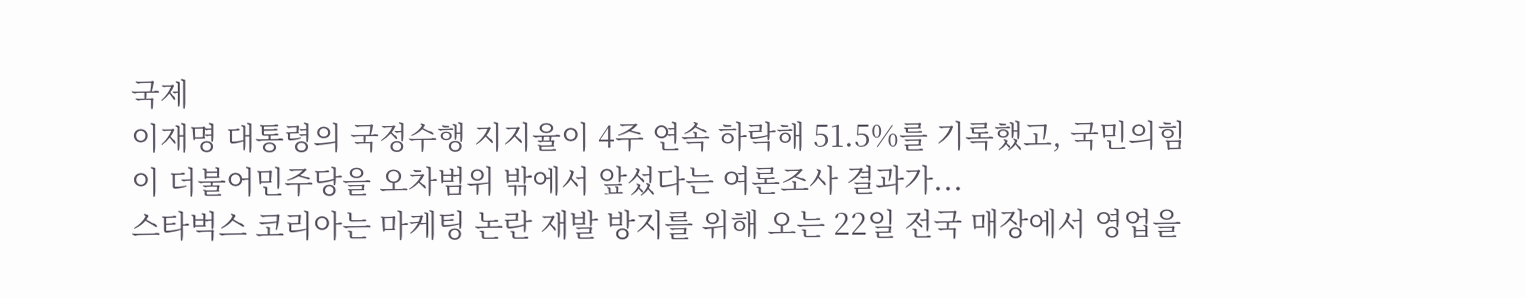국제
이재명 대통령의 국정수행 지지율이 4주 연속 하락해 51.5%를 기록했고, 국민의힘이 더불어민주당을 오차범위 밖에서 앞섰다는 여론조사 결과가...
스타벅스 코리아는 마케팅 논란 재발 방지를 위해 오는 22일 전국 매장에서 영업을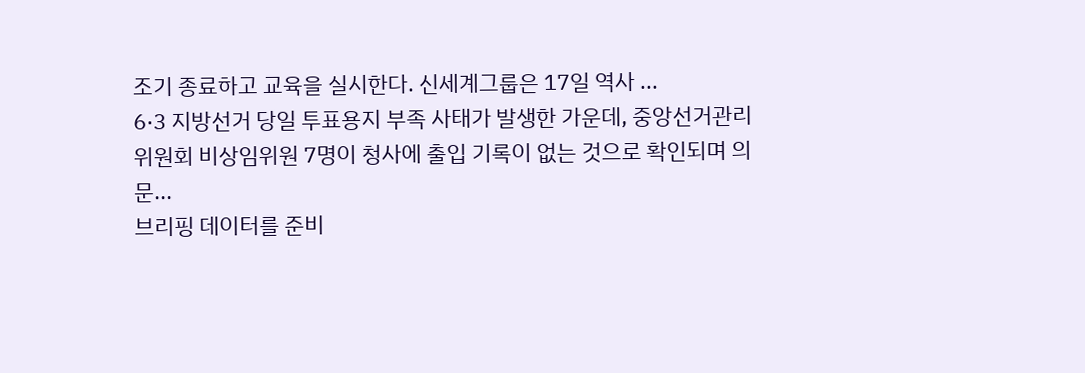조기 종료하고 교육을 실시한다. 신세계그룹은 17일 역사 ...
6·3 지방선거 당일 투표용지 부족 사태가 발생한 가운데, 중앙선거관리위원회 비상임위원 7명이 청사에 출입 기록이 없는 것으로 확인되며 의문...
브리핑 데이터를 준비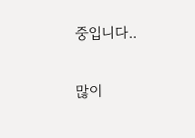중입니다..

많이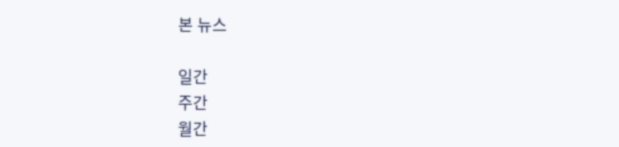본 뉴스

일간
주간
월간